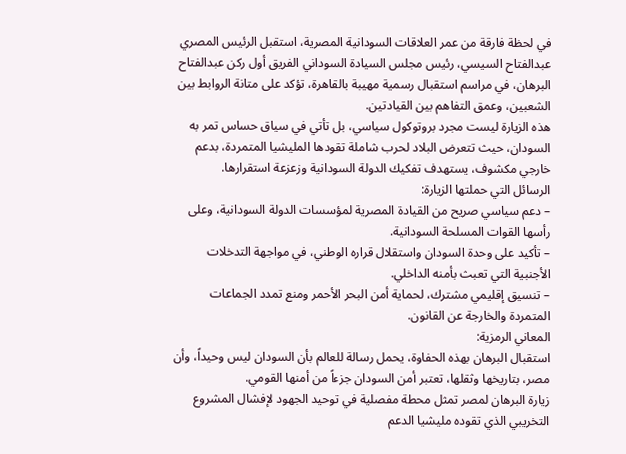في لحظة فارقة من عمر العلاقات السودانية المصرية، استقبل الرئيس المصري عبدالفتاح السيسي، رئيس مجلس السيادة السوداني الفريق أول ركن عبدالفتاح البرهان، في مراسم استقبال رسمية مهيبة بالقاهرة، تؤكد على متانة الروابط بين الشعبين، وعمق التفاهم بين القيادتين.
هذه الزيارة ليست مجرد بروتوكول سياسي، بل تأتي في سياق حساس تمر به السودان، حيث تتعرض البلاد لحرب شاملة تقودها المليشيا المتمردة، بدعم خارجي مكشوف، يستهدف تفكيك الدولة السودانية وزعزعة استقرارها.
الرسائل التي حملتها الزيارة:
– دعم سياسي صريح من القيادة المصرية لمؤسسات الدولة السودانية، وعلى رأسها القوات المسلحة السودانية.
– تأكيد على وحدة السودان واستقلال قراره الوطني، في مواجهة التدخلات الأجنبية التي تعبث بأمنه الداخلي.
– تنسيق إقليمي مشترك، لحماية أمن البحر الأحمر ومنع تمدد الجماعات المتمردة والخارجة عن القانون.
المعاني الرمزية:
استقبال البرهان بهذه الحفاوة، يحمل رسالة للعالم بأن السودان ليس وحيداً، وأن مصر، بتاريخها وثقلها، تعتبر أمن السودان جزءاً من أمنها القومي.
زيارة البرهان لمصر تمثل محطة مفصلية في توحيد الجهود لإفشال المشروع التخريبي الذي تقوده مليشيا الدعم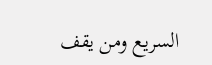السريع ومن يقف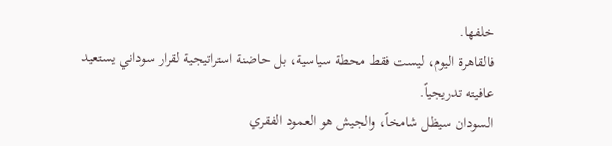خلفها.
فالقاهرة اليوم، ليست فقط محطة سياسية، بل حاضنة استراتيجية لقرار سوداني يستعيد عافيته تدريجياً.
السودان سيظل شامخاً، والجيش هو العمود الفقري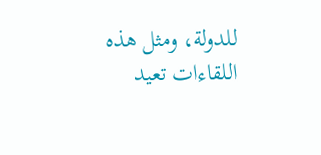للدولة، ومثل هذه اللقاءات تعيد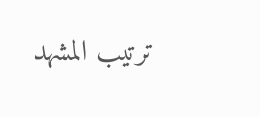ترتيب المشهد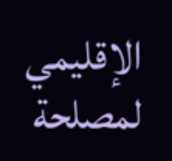الإقليمي لمصلحة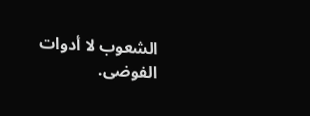الشعوب لا أدوات الفوضى.